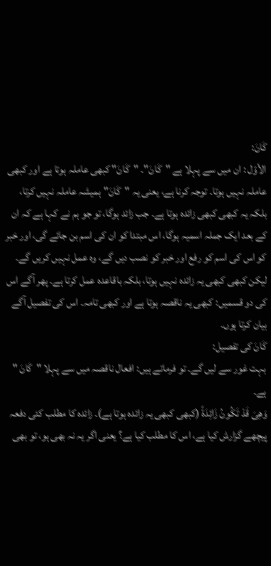کَانَ:
الأوّل : ان میں سے پہلا ہے "کَانَ"۔ "کَانَ" کبھی عاملہ ہوتا ہے اور کبھی عاملہ نہیں ہوتا۔ توجہ کرنا ہے، یعنی یہ "کَانَ" ہمیشہ عاملہ نہیں کرتا، بلکہ یہ کبھی کبھی زائدہ ہوتا ہے۔ جب زائد ہوگا، تو جو ہم نے کہا ہے کہ ان کے بعد ایک جملہ اسمیہ ہوگا، اس مبتدا کو ان کی اسم بن جائے گی، اور خبر کو اس کی اسم کو رفع اور خبر کو نصب دیں گے، وہ عمل نہیں کریں گے۔ لیکن کبھی کبھی یہ زائدہ نہیں ہوتا، بلکہ باقاعدہ عمل کرتا ہے۔ پھر آگے اس کی دو قسمیں: کبھی یہ ناقصہ ہوتا ہے اور کبھی تامہ۔ اس کی تفصیل آگے بیان کرتا ہوں۔
كَانَ کی تفصیل:
بہت غور سے لیں گے۔ تو فرماتے ہیں: افعال ناقصہ میں سے پہلا "كَانَ " ہے۔
وَھِیَ قَدْ تَكُونُ زَائِدَةً (کبھی کبھی یہ زائدہ ہوتا ہے)۔ زائدہ کا مطلب کئی دفعہ پیچھے گزارش کیا ہے، اس کا مطلب کیا ہے؟ یعنی اگر یہ نہ بھی ہو، تو بھی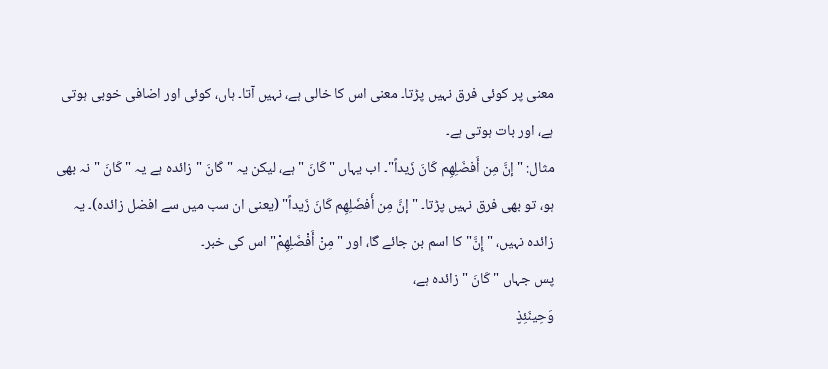معنی پر کوئی فرق نہیں پڑتا۔ معنی اس کا خالی ہے، نہیں آتا۔ ہاں، کوئی اور اضافی خوبی ہوتی ہے، اور بات ہوتی ہے۔
مثال: "إنَّ مِن أَفضَلِهِم كَانَ زَيداً"۔ اب یہاں "كَانَ " ہے، لیکن یہ "كَانَ " زائدہ ہے یہ "كَانَ " نہ بھی ہو، تو بھی فرق نہیں پڑتا۔ "إنَّ مِن أَفضَلِهِم كَانَ زَيداً" (یعنی ان سب میں سے افضل زائدہ)۔ یہ زائدہ نہیں، "إِنَّ" کا اسم بن جائے گا، اور "مِنْ أَفْضَلِهِمْ" اس کی خبر۔
پس جہاں "كَانَ " زائدہ ہے،
وَحِينَئِذٍ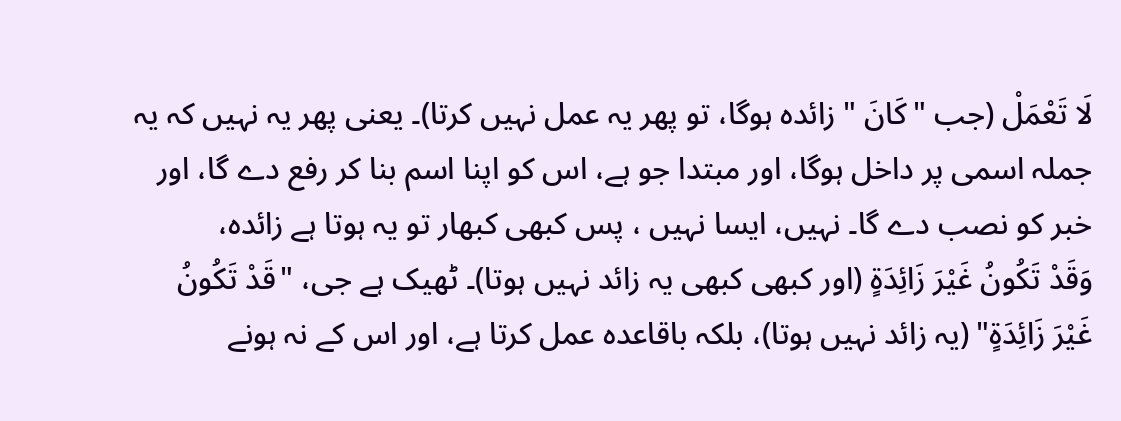لَا تَعْمَلْ (جب "كَانَ " زائدہ ہوگا، تو پھر یہ عمل نہیں کرتا)۔ یعنی پھر یہ نہیں کہ یہ جملہ اسمی پر داخل ہوگا، اور مبتدا جو ہے، اس کو اپنا اسم بنا کر رفع دے گا، اور خبر کو نصب دے گا۔ نہیں، ایسا نہیں ، پس کبھی کبھار تو یہ ہوتا ہے زائدہ،
وَقَدْ تَكُونُ غَيْرَ زَائِدَةٍ (اور کبھی کبھی یہ زائد نہیں ہوتا)۔ ٹھیک ہے جی، "قَدْ تَكُونُ غَيْرَ زَائِدَةٍ" (یہ زائد نہیں ہوتا)، بلکہ باقاعدہ عمل کرتا ہے، اور اس کے نہ ہونے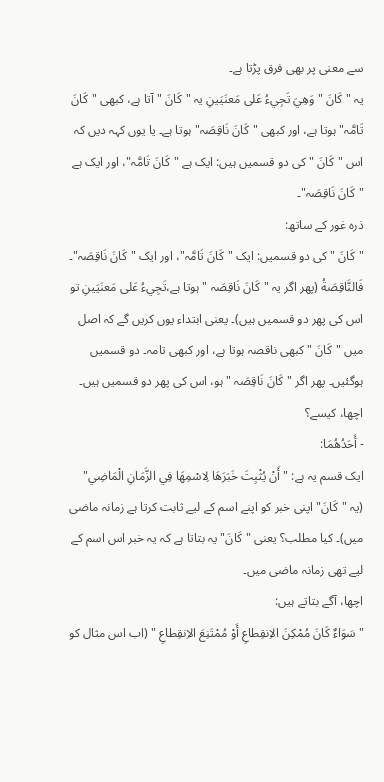سے معنی پر بھی فرق پڑتا ہے۔
یہ "كَانَ " وَهِيَ تَجِيءُ عَلى مَعنَيَينِ یہ "كَانَ " آتا ہے، کبھی "كَانَ تَامَّہ" ہوتا ہے، اور کبھی "كَانَ نَاقِصَہ" ہوتا ہے۔ یا یوں کہہ دیں کہ اس "كَانَ " کی دو قسمیں ہیں: ایک ہے "كَانَ تَامَّہ"، اور ایک ہے "كَانَ نَاقِصَہ"۔
ذرہ غور کے ساتھ:
"كَانَ " کی دو قسمیں: ایک "كَانَ تَامَّہ"، اور ایک "كَانَ نَاقِصَہ"۔
فَالنَّاقِصَةُ (پھر اگر یہ "كَانَ نَاقِصَہ " ہوتا ہے،تَجِيءُ عَلى مَعنَيَينِ تو اس کی پھر دو قسمیں ہیں)۔ یعنی ابتداء یوں کریں گے کہ اصل میں "كَانَ " کبھی ناقصہ ہوتا ہے، اور کبھی تامہ۔ دو قسمیں ہوگئیں۔ پھر اگر "كَانَ نَاقِصَہ " ہو، اس کی پھر دو قسمیں ہیں۔
اچھا، کیسے؟
- أَحَدُهُمَا:
ایک قسم یہ ہے: "أَنْ يُثْبِتَ خَبَرَهَا لِاسْمِهَا فِي الزَّمَانِ الْمَاضِي" (یہ "كَانَ" اپنی خبر کو اپنے اسم کے لیے ثابت کرتا ہے زمانہ ماضی میں)۔ کیا مطلب؟ یعنی "كَانَ" یہ بتاتا ہے کہ یہ خبر اس اسم کے لیے تھی زمانہ ماضی میں۔
اچھا، آگے بتاتے ہیں:
"سَوَاءٌ كَانَ مُمْكِنَ الاِنقِطاعِ أَوْ مُمْتَنِعَ الاِنقِطاعِ " (اب اس مثال کو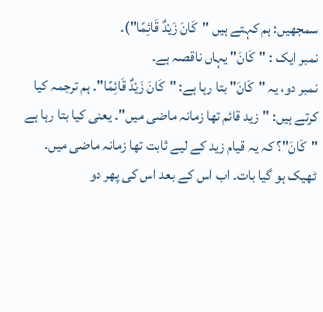سمجھیں: ہم کہتے ہیں "كَانَ زَیْدٌ قَائِمًا")۔
نمبر ایک : "كَانَ" یہاں ناقصہ ہے۔
نمبر دو، یہ "كَانَ" بتا رہا ہے: "كَانَ زَیْدٌ قَائِمًا"۔ ہم ترجمہ کیا کرتے ہیں: "زید قائم تھا زمانہ ماضی میں"۔ یعنی کیا بتا رہا ہے "كَانَ"؟ کہ یہ قیام زید کے لیے ثابت تھا زمانہ ماضی میں۔
ٹھیک ہو گیا بات۔ اب اس کے بعد اس کی پھر دو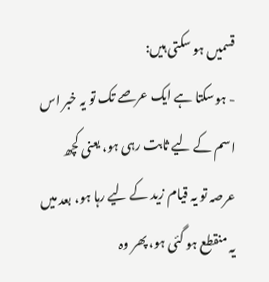قسمیں ہو سکتی ہیں:
- ہوسکتا ہے ایک عرصے تک تو یہ خبر اس اسم کے لیے ثابت رہی ہو، یعنی کچھ عرصہ تو یہ قیام زید کے لیے رہا ہو، بعد میں یہ منقطع ہو گئی ہو، پھر وہ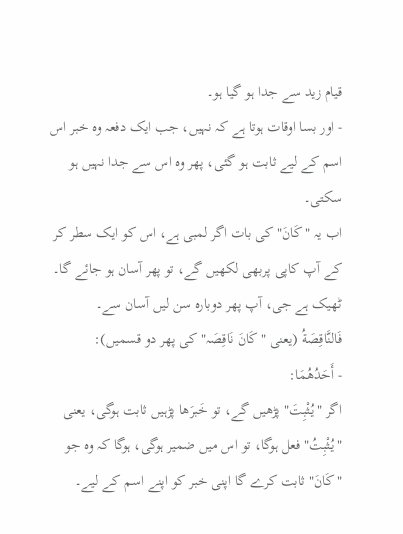قیام زید سے جدا ہو گیا ہو۔
- اور بسا اوقات ہوتا ہے کہ نہیں، جب ایک دفعہ وہ خبر اس اسم کے لیے ثابت ہو گئی، پھر وہ اس سے جدا نہیں ہو سکتی۔
اب یہ "كَانَ" کی بات اگر لمبی ہے، اس کو ایک سطر کر کے آپ کاپی پربھی لکھیں گے، تو پھر آسان ہو جائے گا۔ ٹھیک ہے جی، آپ پھر دوبارہ سن لیں آسان سے۔
فَالنَّاقِصَةُ (یعنی "كَانَ نَاقِصَہ" کی پھر دو قسمیں):
- أَحَدُهُمَا:
اگر "يُثْبِتَ" پڑھیں گے، تو خَبرَھا پڑہیں ثابت ہوگی، یعنی "يُثْبِتُ" فعل ہوگا، تو اس میں ضمیر ہوگی، ہوگا کہ وہ جو "كَانَ" ثابت کرے گا اپنی خبر کو اپنے اسم کے لیے۔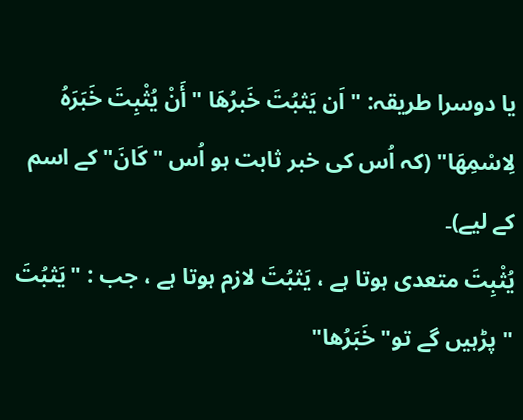یا دوسرا طریقہ: " اَن یَثبُتَ خَبرُھَا "أَنْ يُثْبِتَ خَبَرَهُ لِاسْمِهَا" (کہ اُس کی خبر ثابت ہو اُس "كَانَ" کے اسم کے لیے)۔
يُثْبِتَ متعدی ہوتا ہے ، یَثبُتَ لازم ہوتا ہے ، جب : "یَثبُتَ " پڑہیں گے تو"خَبَرُها"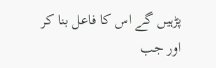پڑہیں گے اس کا فاعل بنا کر اور جب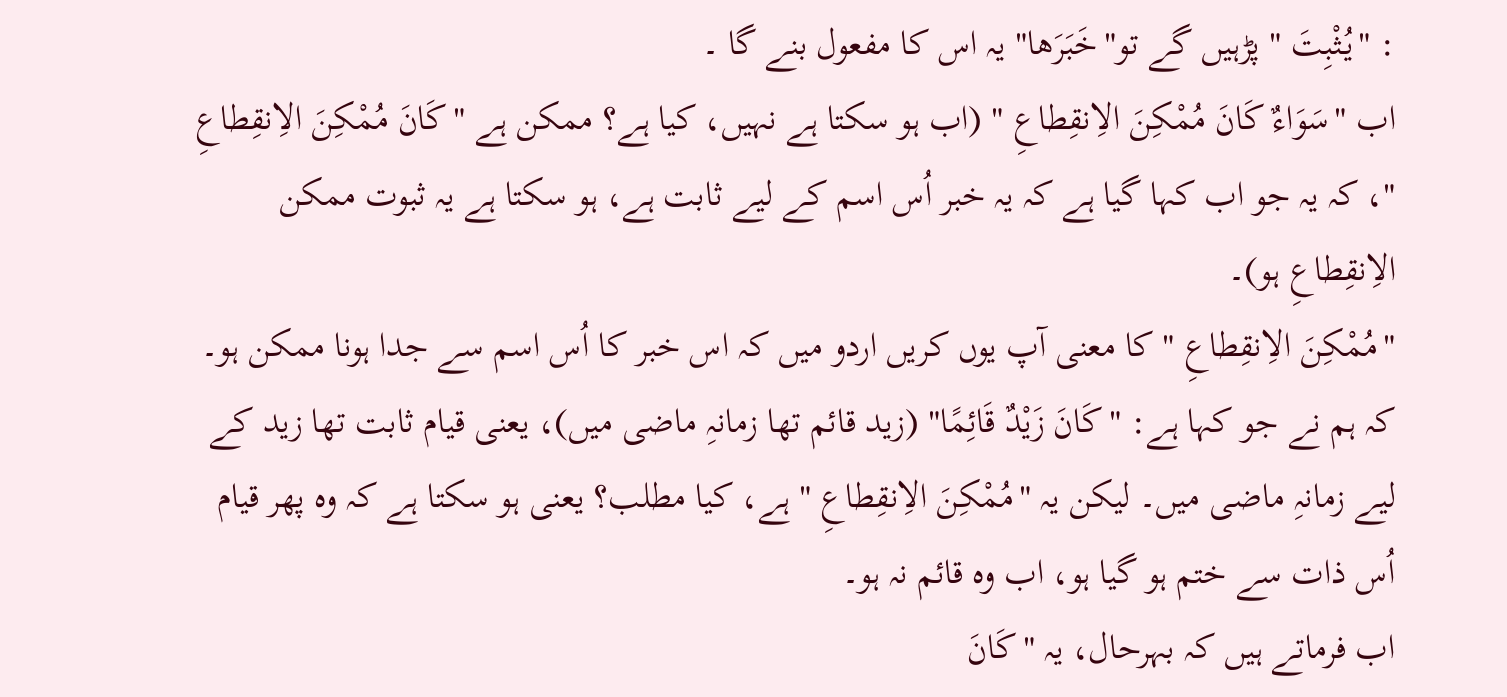: "يُثْبِتَ " پڑہیں گے تو"خَبَرَها" یہ اس کا مفعول بنے گا ۔
اب "سَوَاءٌ كَانَ مُمْكِنَ الاِنقِطاعِ " (اب ہو سکتا ہے نہیں، کیا ہے؟ ممکن ہے "كَانَ مُمْكِنَ الاِنقِطاعِ "، کہ یہ جو اب کہا گیا ہے کہ یہ خبر اُس اسم کے لیے ثابت ہے، ہو سکتا ہے یہ ثبوت ممکن الاِنقِطاعِ ہو)۔
"مُمْكِنَ الاِنقِطاعِ " کا معنی آپ یوں کریں اردو میں کہ اس خبر کا اُس اسم سے جدا ہونا ممکن ہو۔ کہ ہم نے جو کہا ہے: "كَانَ زَیْدٌ قَائِمًا" (زید قائم تھا زمانہِ ماضی میں)، یعنی قیام ثابت تھا زید کے لیے زمانہِ ماضی میں۔ لیکن یہ "مُمْكِنَ الاِنقِطاعِ " ہے، کیا مطلب؟ یعنی ہو سکتا ہے کہ وہ پھر قیام اُس ذات سے ختم ہو گیا ہو، اب وہ قائم نہ ہو۔
اب فرماتے ہیں کہ بہرحال، یہ "كَانَ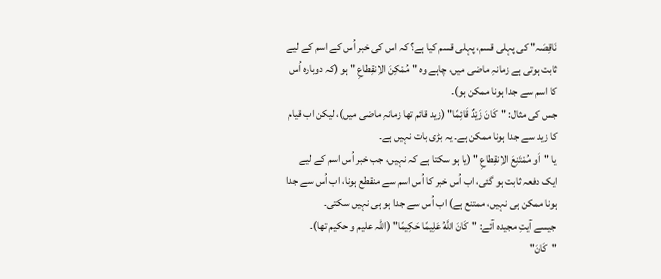نَاقِصَہ" کی پہلی قسم، پہلی قسم کیا ہے؟ کہ اس کی خبر اُس کے اسم کے لیے ثابت ہوتی ہے زمانہِ ماضی میں، چاہے وہ "مُمْكِنَ الاِنقِطاعِ " ہو (کہ دوبارہ اُس کا اسم سے جدا ہونا ممکن ہو)۔
جس کی مثال: "كَانَ زَیْدٌ قَائِمًا" (زید قائم تھا زمانہِ ماضی میں)، لیکن اب قیام کا زید سے جدا ہونا ممکن ہے۔ یہ بڑی بات نہیں ہے۔
یا "اَو مُمْتَنِعَ الاِنقِطاعِ " (یا ہو سکتا ہے کہ نہیں، جب خبر اُس اسم کے لیے ایک دفعہ ثابت ہو گئی، اب اُس خبر کا اُس اسم سے منقطع ہونا، اب اُس سے جدا ہونا ممکن ہی نہیں، ممتنع ہے) اب اُس سے جدا ہو ہی نہیں سکتی۔
جیسے آیتِ مجیدہ آئے: "كَانَ اللَّهُ عَلِيمًا حَكِيمًا" (اللہ علیم و حکیم تھا)۔ "كَانَ"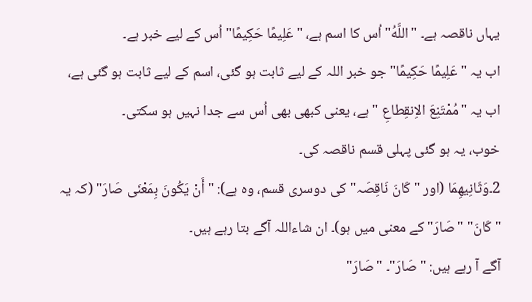یہاں ناقصہ ہے۔ "اللَّهُ" اُس کا اسم ہے، "عَلِيمًا حَكِيمًا" اُس کے لیے خبر ہے۔
اب یہ "عَلِيمًا حَكِيمًا" جو خبر اللہ کے لیے ثابت ہو گئی، اسم کے لیے ثابت ہو گئی ہے، اب یہ "مُمْتَنِعَ الاِنقِطاعِ " ہے، یعنی کبھی بھی اُس سے جدا نہیں ہو سکتی۔
خوب، یہ ہو گئی پہلی قسم ناقصہ کی۔
2۔وَثَانِيهِمَا (اور "كَانَ نَاقِصَہ" کی دوسری قسم، وہ ہے): "أَنْ يَكُونَ بِمَعْنَى صَارَ" (کہ یہ "كَانَ" "صَارَ" کے معنی میں ہو)۔ ان شاءاللہ آگے بتا رہے ہیں۔
آگے آ رہے ہیں: "صَارَ"۔ "صَارَ"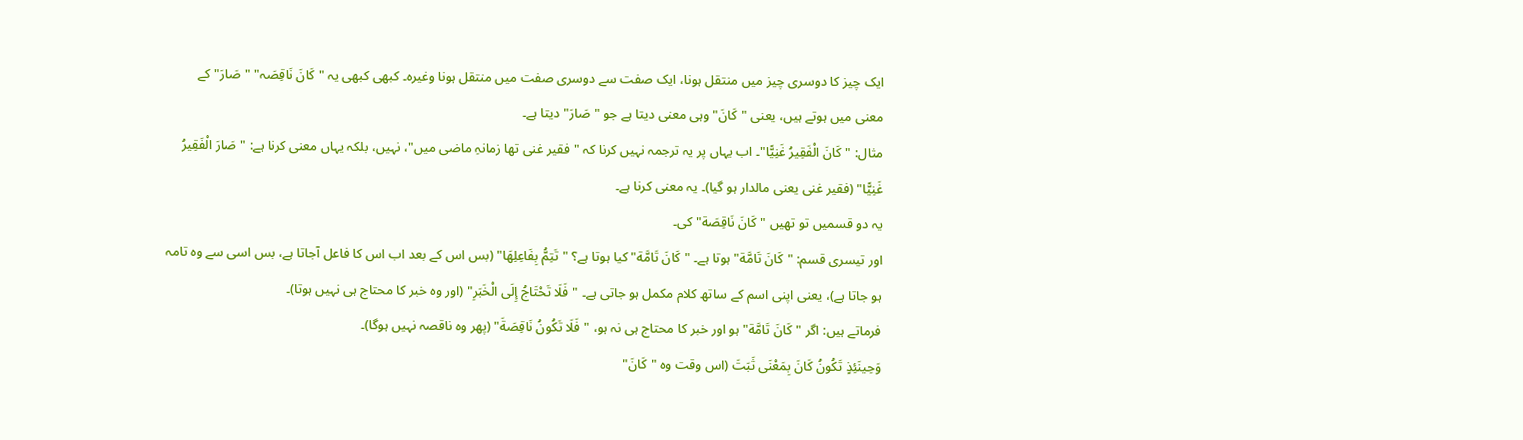ایک چیز کا دوسری چیز میں منتقل ہونا، ایک صفت سے دوسری صفت میں منتقل ہونا وغیرہ۔ کبھی کبھی یہ "كَانَ نَاقِصَہ" "صَارَ" کے معنی میں ہوتے ہیں، یعنی "كَانَ" وہی معنی دیتا ہے جو "صَارَ" دیتا ہے۔
مثال: "كَانَ الْفَقِيرُ غَنِيًّا"۔ اب یہاں پر یہ ترجمہ نہیں کرنا کہ "فقیر غنی تھا زمانہِ ماضی میں"، نہیں، بلکہ یہاں معنی کرنا ہے: "صَارَ الْفَقِيرُ غَنِيًّا" (فقیر غنی یعنی مالدار ہو گیا)۔ یہ معنی کرنا ہے۔
یہ دو قسمیں تو تھیں "كَانَ نَاقِصَة" کی۔
اور تیسری قسم: "كَانَ تَامَّة" ہوتا ہے۔ "كَانَ تَامَّة" کیا ہوتا ہے؟ "تَتِمُّ بِفَاعِلِهَا" (بس اس کے بعد اب اس کا فاعل آجاتا ہے، بس اسی سے وہ تامہ ہو جاتا ہے)، یعنی اپنی اسم کے ساتھ کلام مکمل ہو جاتی ہے۔ "فَلَا تَحْتَاجُ إِلَى الْخَبَرِ" (اور وہ خبر کا محتاج ہی نہیں ہوتا)۔
فرماتے ہیں: اگر "كَانَ تَامَّة" ہو اور خبر کا محتاج ہی نہ ہو، "فَلَا تَكُونُ نَاقِصَةَ" (پھر وہ ناقصہ نہیں ہوگا)۔
وَحِينَئِذٍ تَكُونُ كَانَ بِمَعْنَى ثَبَتَ (اس وقت وہ "كَانَ"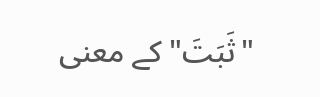"ثَبَتَ" کے معنی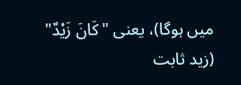میں ہوگا)، یعنی "كَانَ زَیْدٌ" (زید ثابت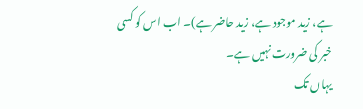ہے، زید موجود ہے، زید حاضر ہے)۔ اب اس کو کسی خبر کی ضرورت نہیں ہے۔
یہاں تک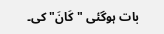بات ہوگئی "كَانَ" کی۔